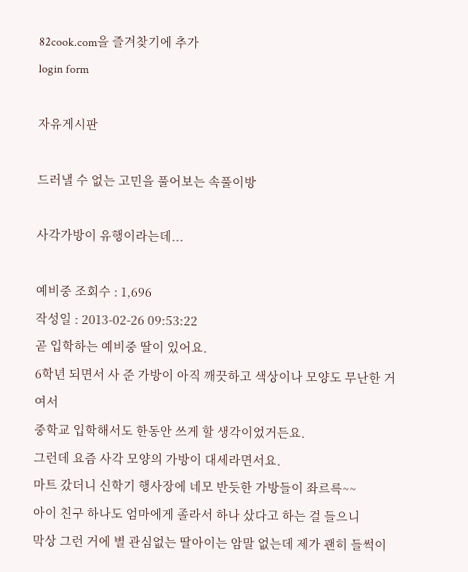82cook.com을 즐겨찾기에 추가
login form

자유게시판

드러낼 수 없는 고민을 풀어보는 속풀이방

사각가방이 유행이라는데...

예비중 조회수 : 1,696
작성일 : 2013-02-26 09:53:22
곧 입학하는 예비중 딸이 있어요.
6학년 되면서 사 준 가방이 아직 깨끗하고 색상이나 모양도 무난한 거여서
중학교 입학해서도 한동안 쓰게 할 생각이었거든요.
그런데 요즘 사각 모양의 가방이 대세라면서요.
마트 갔더니 신학기 행사장에 네모 반듯한 가방들이 좌르륵~~
아이 친구 하나도 엄마에게 졸라서 하나 샀다고 하는 걸 들으니
막상 그런 거에 별 관심없는 딸아이는 암말 없는데 제가 괜히 들썩이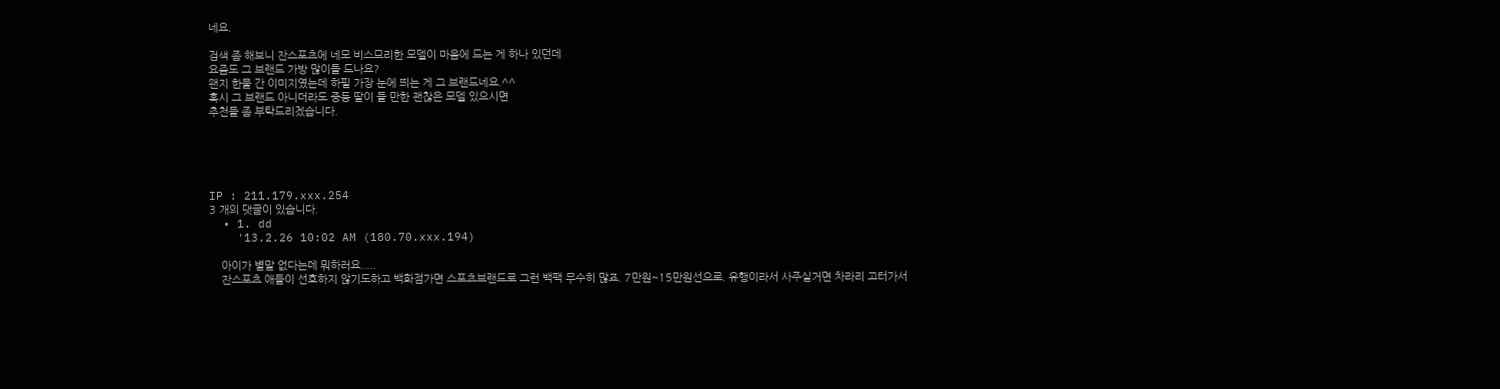네요.

검색 좀 해보니 잔스포츠에 네모 비스므리한 모델이 마음에 드는 게 하나 있던데
요즘도 그 브랜드 가방 많이들 드나요?
왠지 한물 간 이미지였는데 하필 가장 눈에 띄는 게 그 브랜드네요.^^
혹시 그 브랜드 아니더라도 중등 딸이 들 만한 괜찮은 모델 있으시면
추천들 좀 부탁드리겠습니다.





IP : 211.179.xxx.254
3 개의 댓글이 있습니다.
  • 1. dd
    '13.2.26 10:02 AM (180.70.xxx.194)

    아이가 별말 없다는데 뭐하러요.....
    잔스포츠 애들이 선호하지 않기도하고 백화점가면 스포츠브랜드로 그런 백팩 무수히 많죠. 7만원~15만원선으로. 유행이라서 사주실거면 차라리 고터가서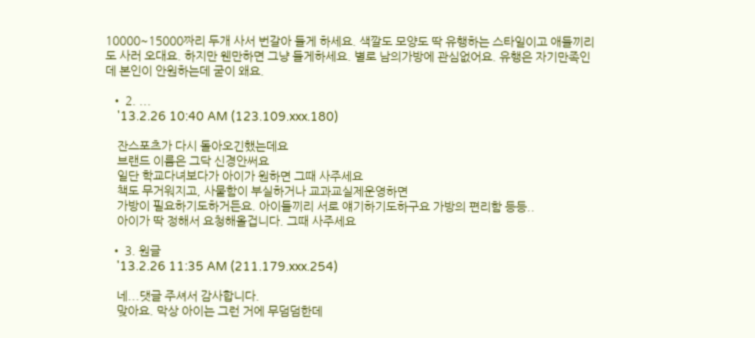10000~15000짜리 두개 사서 번갈아 들게 하세요. 색깔도 모양도 딱 유행하는 스타일이고 애들끼리도 사러 오대요. 하지만 웬만하면 그냥 들게하세요. 별로 남의가방에 관심없어요. 유행은 자기만족인데 본인이 안원하는데 굳이 왜요.

  • 2. ...
    '13.2.26 10:40 AM (123.109.xxx.180)

    잔스포츠가 다시 돌아오긴했는데요
    브랜드 이름은 그닥 신경안써요
    일단 학교다녀보다가 아이가 원하면 그때 사주세요
    책도 무거워지고, 사물함이 부실하거나 교과교실제운영하면
    가방이 필요하기도하거든요. 아이들끼리 서로 얘기하기도하구요 가방의 편리함 등등..
    아이가 딱 정해서 요청해올겁니다. 그때 사주세요

  • 3. 원글
    '13.2.26 11:35 AM (211.179.xxx.254)

    네...댓글 주셔서 감사합니다.
    맞아요. 막상 아이는 그런 거에 무덤덤한데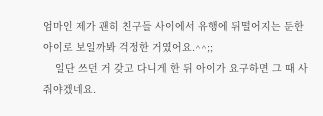엄마인 제가 괜히 친구들 사이에서 유행에 뒤떨어지는 둔한 아이로 보일까봐 걱정한 거였어요.^^;;
    일단 쓰던 거 갖고 다니게 한 뒤 아이가 요구하면 그 때 사줘야겠네요.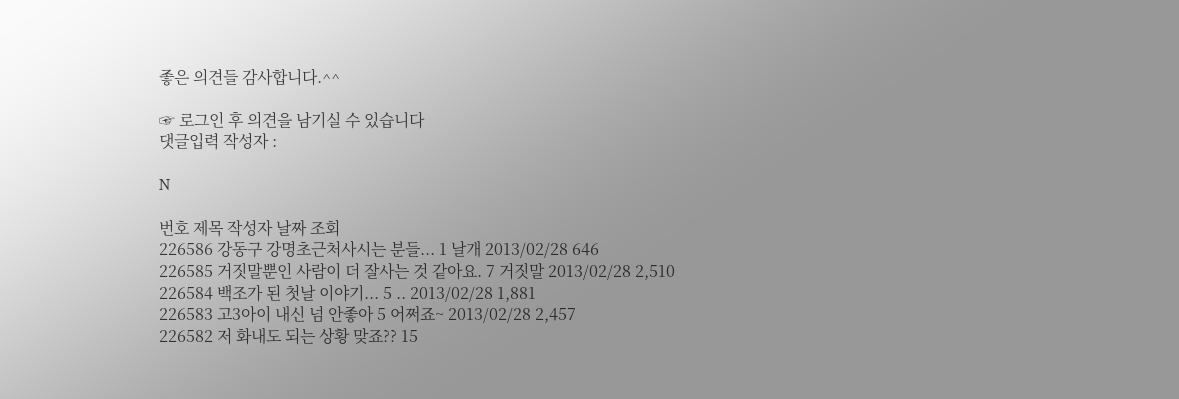좋은 의견들 감사합니다.^^

☞ 로그인 후 의견을 남기실 수 있습니다
댓글입력 작성자 :

N

번호 제목 작성자 날짜 조회
226586 강동구 강명초근처사시는 분들... 1 날개 2013/02/28 646
226585 거짓말뿐인 사람이 더 잘사는 것 같아요. 7 거짓말 2013/02/28 2,510
226584 백조가 된 첫날 이야기... 5 .. 2013/02/28 1,881
226583 고3아이 내신 넘 안좋아 5 어쩌죠~ 2013/02/28 2,457
226582 저 화내도 되는 상황 맞죠?? 15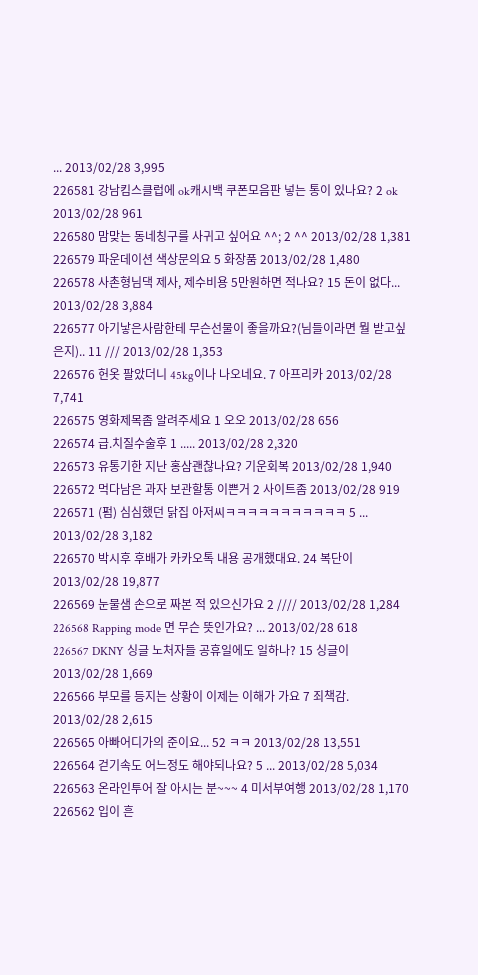... 2013/02/28 3,995
226581 강남킴스클럽에 ok캐시백 쿠폰모음판 넣는 통이 있나요? 2 ok 2013/02/28 961
226580 맘맞는 동네칭구를 사귀고 싶어요 ^^; 2 ^^ 2013/02/28 1,381
226579 파운데이션 색상문의요 5 화장품 2013/02/28 1,480
226578 사촌형님댁 제사, 제수비용 5만원하면 적나요? 15 돈이 없다... 2013/02/28 3,884
226577 아기낳은사람한테 무슨선물이 좋을까요?(님들이라면 뭘 받고싶은지).. 11 /// 2013/02/28 1,353
226576 헌옷 팔았더니 45kg이나 나오네요. 7 아프리카 2013/02/28 7,741
226575 영화제목좀 알려주세요 1 오오 2013/02/28 656
226574 급.치질수술후 1 ..... 2013/02/28 2,320
226573 유통기한 지난 홍삼괜찮나요? 기운회복 2013/02/28 1,940
226572 먹다남은 과자 보관할통 이쁜거 2 사이트좀 2013/02/28 919
226571 (펌) 심심했던 닭집 아저씨ㅋㅋㅋㅋㅋㅋㅋㅋㅋㅋㅋ 5 ... 2013/02/28 3,182
226570 박시후 후배가 카카오톡 내용 공개했대요. 24 복단이 2013/02/28 19,877
226569 눈물샘 손으로 짜본 적 있으신가요 2 //// 2013/02/28 1,284
226568 Rapping mode 면 무슨 뜻인가요? ... 2013/02/28 618
226567 DKNY 싱글 노처자들 공휴일에도 일하나? 15 싱글이 2013/02/28 1,669
226566 부모를 등지는 상황이 이제는 이해가 가요 7 죄책감. 2013/02/28 2,615
226565 아빠어디가의 준이요... 52 ㅋㅋ 2013/02/28 13,551
226564 걷기속도 어느정도 해야되나요? 5 ... 2013/02/28 5,034
226563 온라인투어 잘 아시는 분~~~ 4 미서부여행 2013/02/28 1,170
226562 입이 흔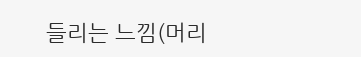들리는 느낌(머리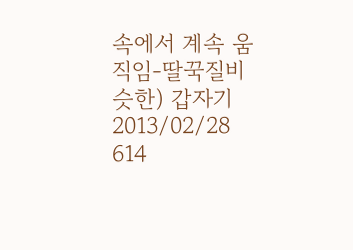속에서 계속 움직임-딸꾹질비슷한) 갑자기 2013/02/28 614